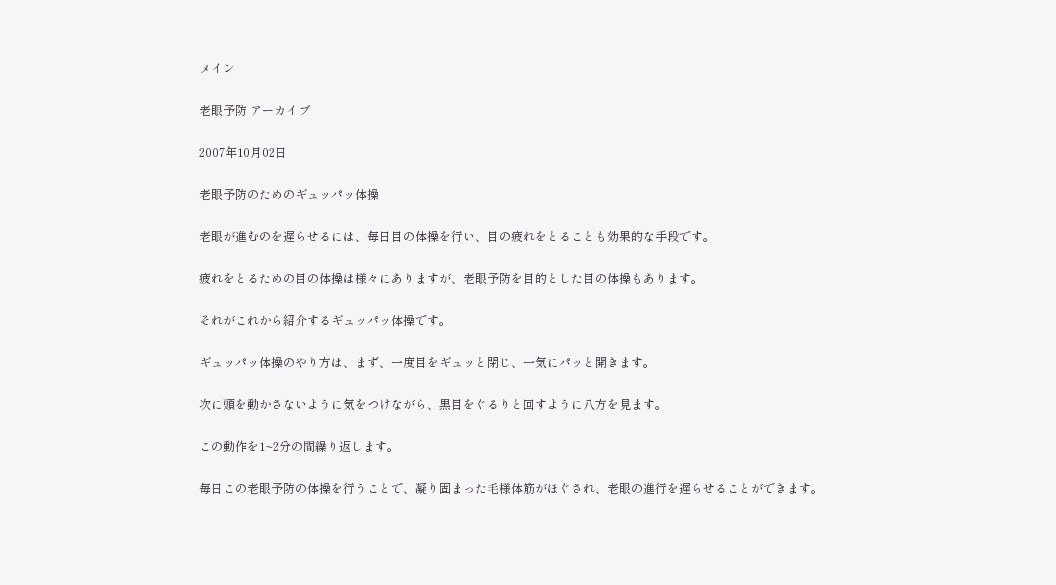メイン

老眼予防 アーカイブ

2007年10月02日

老眼予防のためのギュッパッ体操

老眼が進むのを遅らせるには、毎日目の体操を行い、目の疲れをとることも効果的な手段です。

疲れをとるための目の体操は様々にありますが、老眼予防を目的とした目の体操もあります。

それがこれから紹介するギュッパッ体操です。

ギュッパッ体操のやり方は、まず、一度目をギュッと閉じ、一気にパッと開きます。

次に頭を動かさないように気をつけながら、黒目をぐるりと回すように八方を見ます。

この動作を1~2分の間繰り返します。

毎日この老眼予防の体操を行うことで、凝り固まった毛様体筋がほぐされ、老眼の進行を遅らせることができます。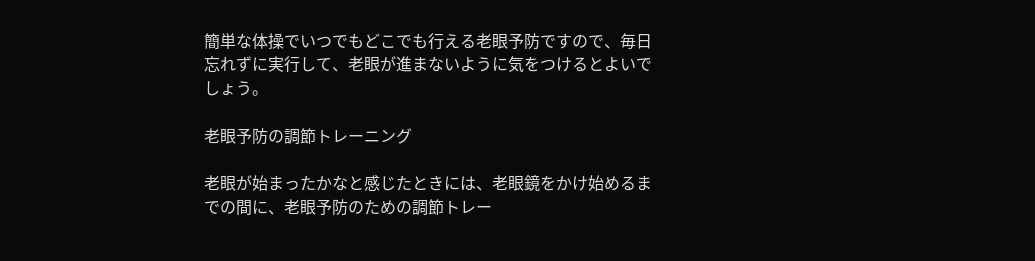簡単な体操でいつでもどこでも行える老眼予防ですので、毎日忘れずに実行して、老眼が進まないように気をつけるとよいでしょう。

老眼予防の調節トレーニング

老眼が始まったかなと感じたときには、老眼鏡をかけ始めるまでの間に、老眼予防のための調節トレー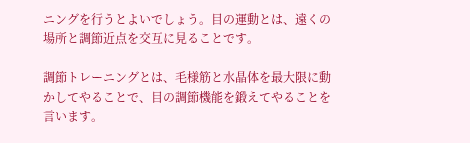ニングを行うとよいでしょう。目の運動とは、遠くの場所と調節近点を交互に見ることです。

調節トレーニングとは、毛様筋と水晶体を最大限に動かしてやることで、目の調節機能を鍛えてやることを言います。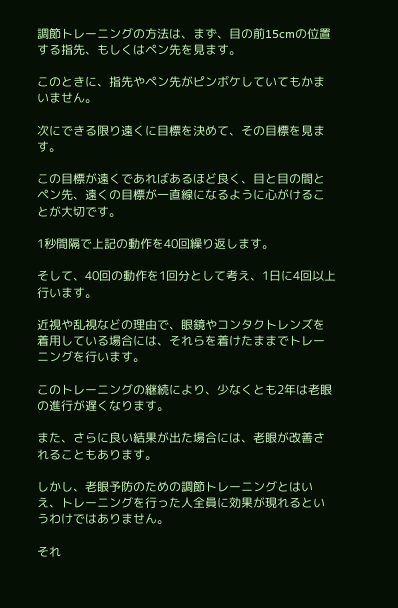調節トレーニングの方法は、まず、目の前15cmの位置する指先、もしくはペン先を見ます。

このときに、指先やペン先がピンボケしていてもかまいません。

次にできる限り遠くに目標を決めて、その目標を見ます。

この目標が遠くであればあるほど良く、目と目の間とペン先、遠くの目標が一直線になるように心がけることが大切です。

1秒間隔で上記の動作を40回繰り返します。

そして、40回の動作を1回分として考え、1日に4回以上行います。

近視や乱視などの理由で、眼鏡やコンタクトレンズを着用している場合には、それらを着けたままでトレーニングを行います。

このトレーニングの継続により、少なくとも2年は老眼の進行が遅くなります。

また、さらに良い結果が出た場合には、老眼が改善されることもあります。

しかし、老眼予防のための調節トレーニングとはいえ、トレーニングを行った人全員に効果が現れるというわけではありません。

それ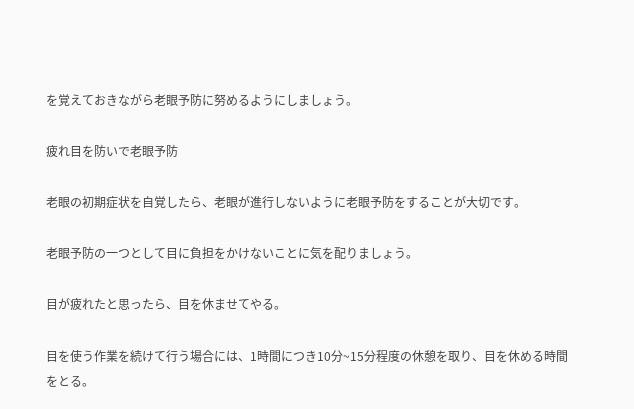を覚えておきながら老眼予防に努めるようにしましょう。

疲れ目を防いで老眼予防

老眼の初期症状を自覚したら、老眼が進行しないように老眼予防をすることが大切です。

老眼予防の一つとして目に負担をかけないことに気を配りましょう。

目が疲れたと思ったら、目を休ませてやる。

目を使う作業を続けて行う場合には、1時間につき10分~15分程度の休憩を取り、目を休める時間をとる。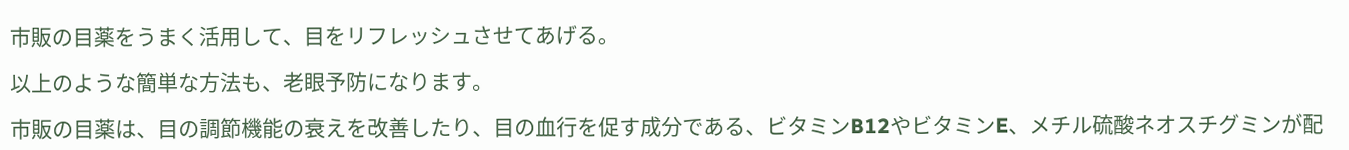市販の目薬をうまく活用して、目をリフレッシュさせてあげる。

以上のような簡単な方法も、老眼予防になります。

市販の目薬は、目の調節機能の衰えを改善したり、目の血行を促す成分である、ビタミンB12やビタミンE、メチル硫酸ネオスチグミンが配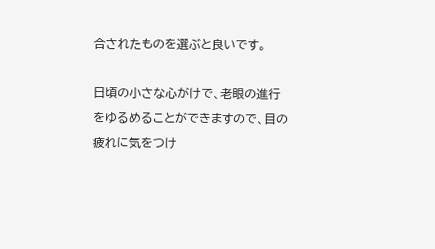合されたものを選ぶと良いです。

日頃の小さな心がけで、老眼の進行をゆるめることができますので、目の疲れに気をつけ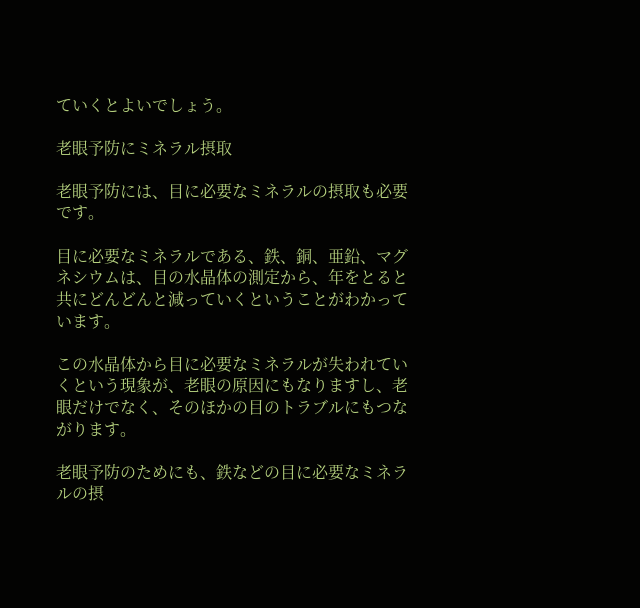ていくとよいでしょう。

老眼予防にミネラル摂取

老眼予防には、目に必要なミネラルの摂取も必要です。

目に必要なミネラルである、鉄、銅、亜鉛、マグネシウムは、目の水晶体の測定から、年をとると共にどんどんと減っていくということがわかっています。

この水晶体から目に必要なミネラルが失われていくという現象が、老眼の原因にもなりますし、老眼だけでなく、そのほかの目のトラブルにもつながります。

老眼予防のためにも、鉄などの目に必要なミネラルの摂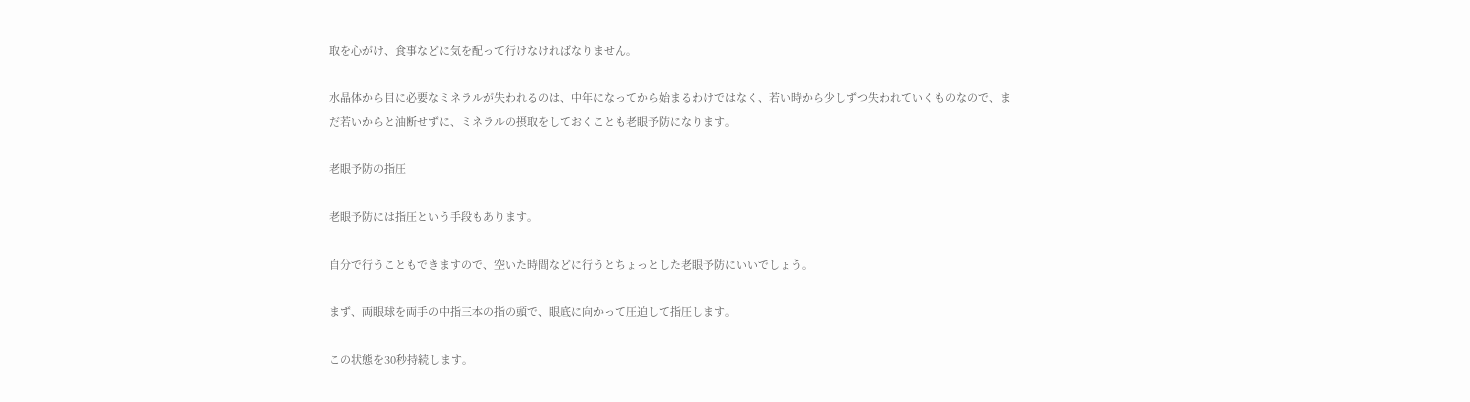取を心がけ、食事などに気を配って行けなければなりません。

水晶体から目に必要なミネラルが失われるのは、中年になってから始まるわけではなく、若い時から少しずつ失われていくものなので、まだ若いからと油断せずに、ミネラルの摂取をしておくことも老眼予防になります。

老眼予防の指圧

老眼予防には指圧という手段もあります。

自分で行うこともできますので、空いた時間などに行うとちょっとした老眼予防にいいでしょう。

まず、両眼球を両手の中指三本の指の頭で、眼底に向かって圧迫して指圧します。

この状態を30秒持続します。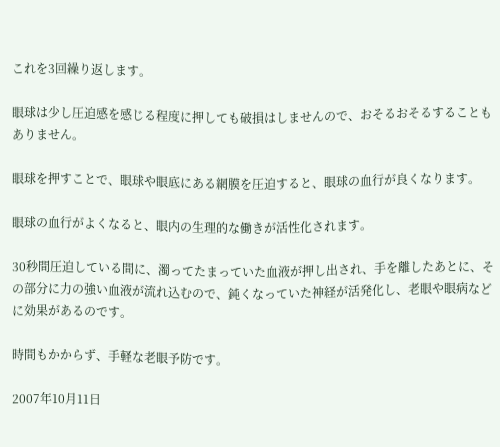これを3回繰り返します。

眼球は少し圧迫感を感じる程度に押しても破損はしませんので、おそるおそるすることもありません。

眼球を押すことで、眼球や眼底にある網膜を圧迫すると、眼球の血行が良くなります。

眼球の血行がよくなると、眼内の生理的な働きが活性化されます。

30秒間圧迫している間に、濁ってたまっていた血液が押し出され、手を離したあとに、その部分に力の強い血液が流れ込むので、鈍くなっていた神経が活発化し、老眼や眼病などに効果があるのです。

時間もかからず、手軽な老眼予防です。

2007年10月11日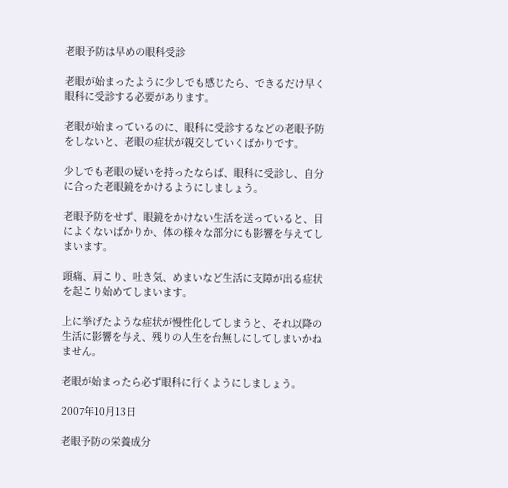老眼予防は早めの眼科受診

老眼が始まったように少しでも感じたら、できるだけ早く眼科に受診する必要があります。

老眼が始まっているのに、眼科に受診するなどの老眼予防をしないと、老眼の症状が親交していくばかりです。

少しでも老眼の疑いを持ったならば、眼科に受診し、自分に合った老眼鏡をかけるようにしましょう。

老眼予防をせず、眼鏡をかけない生活を送っていると、目によくないばかりか、体の様々な部分にも影響を与えてしまいます。

頭痛、肩こり、吐き気、めまいなど生活に支障が出る症状を起こり始めてしまいます。

上に挙げたような症状が慢性化してしまうと、それ以降の生活に影響を与え、残りの人生を台無しにしてしまいかねません。

老眼が始まったら必ず眼科に行くようにしましょう。

2007年10月13日

老眼予防の栄養成分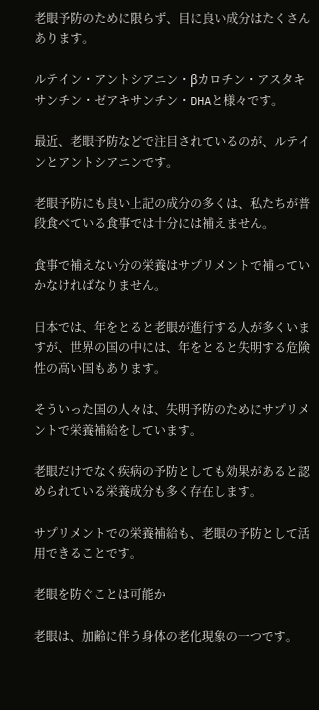老眼予防のために限らず、目に良い成分はたくさんあります。

ルテイン・アントシアニン・βカロチン・アスタキサンチン・ゼアキサンチン・DHAと様々です。

最近、老眼予防などで注目されているのが、ルテインとアントシアニンです。

老眼予防にも良い上記の成分の多くは、私たちが普段食べている食事では十分には補えません。

食事で補えない分の栄養はサプリメントで補っていかなければなりません。

日本では、年をとると老眼が進行する人が多くいますが、世界の国の中には、年をとると失明する危険性の高い国もあります。

そういった国の人々は、失明予防のためにサプリメントで栄養補給をしています。

老眼だけでなく疾病の予防としても効果があると認められている栄養成分も多く存在します。

サプリメントでの栄養補給も、老眼の予防として活用できることです。

老眼を防ぐことは可能か

老眼は、加齢に伴う身体の老化現象の一つです。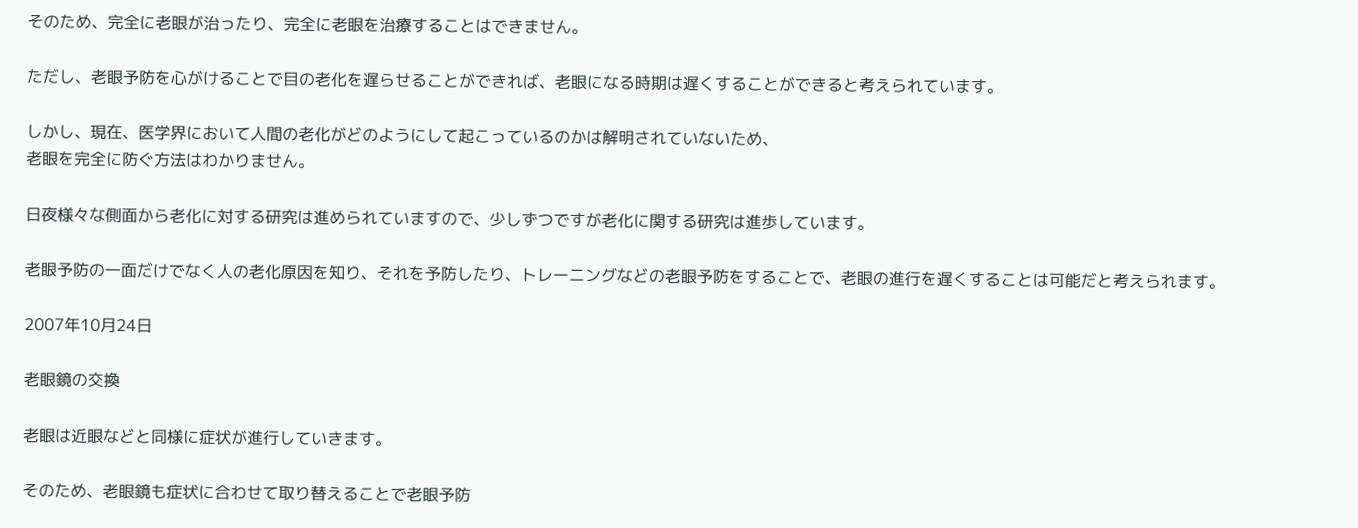そのため、完全に老眼が治ったり、完全に老眼を治療することはできません。

ただし、老眼予防を心がけることで目の老化を遅らせることができれば、老眼になる時期は遅くすることができると考えられています。

しかし、現在、医学界において人間の老化がどのようにして起こっているのかは解明されていないため、
老眼を完全に防ぐ方法はわかりません。

日夜様々な側面から老化に対する研究は進められていますので、少しずつですが老化に関する研究は進歩しています。

老眼予防の一面だけでなく人の老化原因を知り、それを予防したり、トレーニングなどの老眼予防をすることで、老眼の進行を遅くすることは可能だと考えられます。

2007年10月24日

老眼鏡の交換

老眼は近眼などと同様に症状が進行していきます。

そのため、老眼鏡も症状に合わせて取り替えることで老眼予防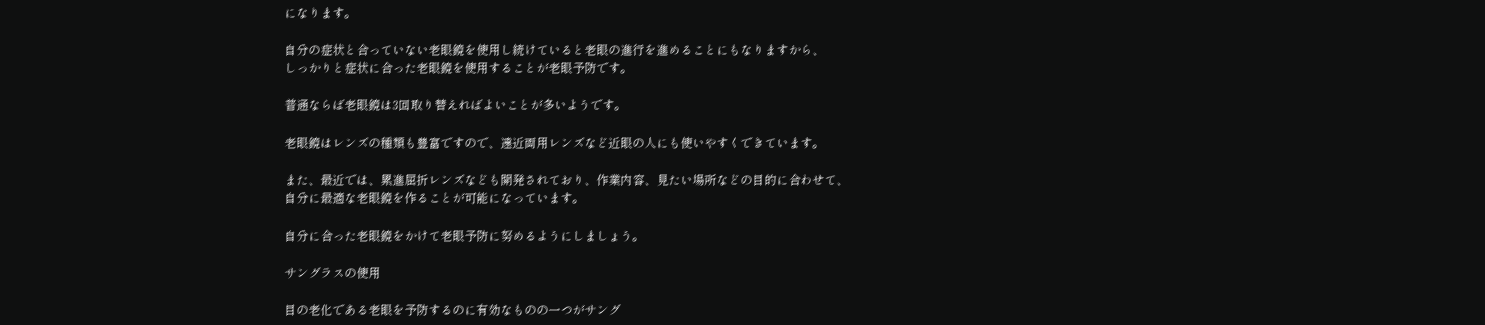になります。

自分の症状と合っていない老眼鏡を使用し続けていると老眼の進行を進めることにもなりますから、
しっかりと症状に合った老眼鏡を使用することが老眼予防です。

普通ならば老眼鏡は3回取り替えればよいことが多いようです。

老眼鏡はレンズの種類も豊富ですので、遠近両用レンズなど近眼の人にも使いやすくできています。

また、最近では、累進屈折レンズなども開発されており、作業内容、見たい場所などの目的に合わせて、
自分に最適な老眼鏡を作ることが可能になっています。

自分に合った老眼鏡をかけて老眼予防に努めるようにしましょう。

サングラスの使用

目の老化である老眼を予防するのに有効なものの一つがサング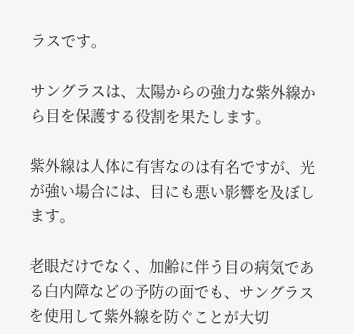ラスです。

サングラスは、太陽からの強力な紫外線から目を保護する役割を果たします。

紫外線は人体に有害なのは有名ですが、光が強い場合には、目にも悪い影響を及ぼします。

老眼だけでなく、加齢に伴う目の病気である白内障などの予防の面でも、サングラスを使用して紫外線を防ぐことが大切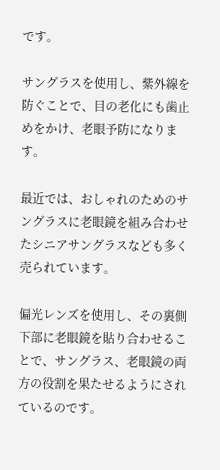です。

サングラスを使用し、紫外線を防ぐことで、目の老化にも歯止めをかけ、老眼予防になります。

最近では、おしゃれのためのサングラスに老眼鏡を組み合わせたシニアサングラスなども多く売られています。

偏光レンズを使用し、その裏側下部に老眼鏡を貼り合わせることで、サングラス、老眼鏡の両方の役割を果たせるようにされているのです。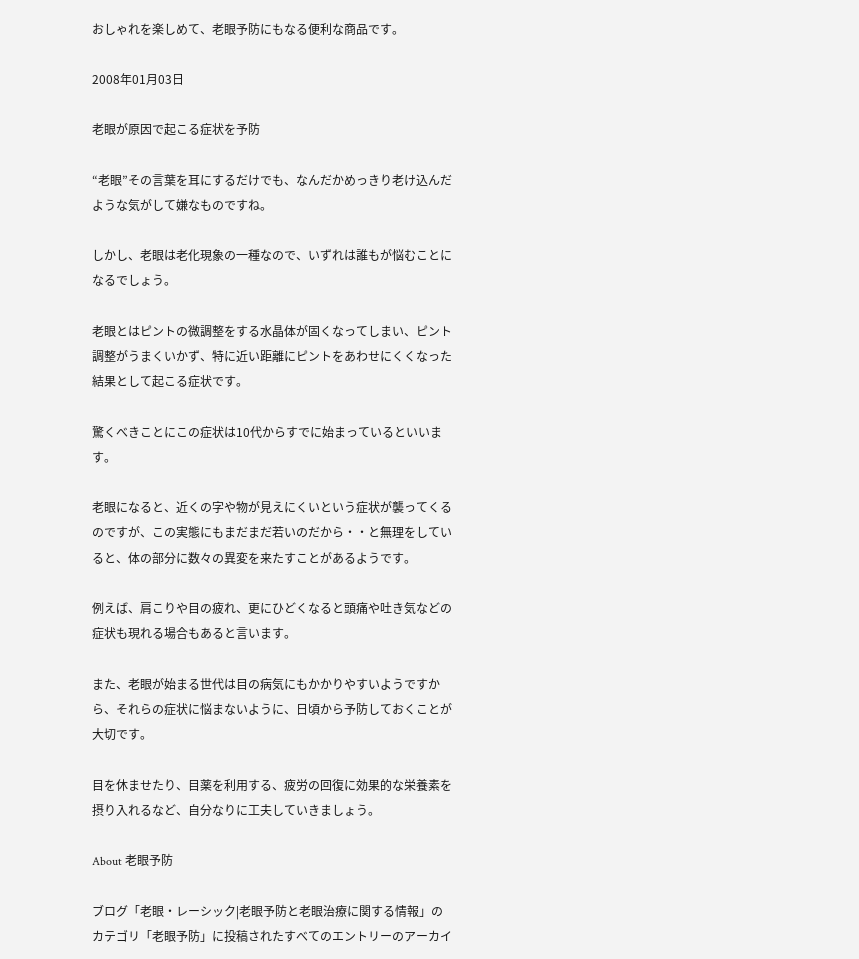おしゃれを楽しめて、老眼予防にもなる便利な商品です。

2008年01月03日

老眼が原因で起こる症状を予防

“老眼”その言葉を耳にするだけでも、なんだかめっきり老け込んだような気がして嫌なものですね。

しかし、老眼は老化現象の一種なので、いずれは誰もが悩むことになるでしょう。

老眼とはピントの微調整をする水晶体が固くなってしまい、ピント調整がうまくいかず、特に近い距離にピントをあわせにくくなった結果として起こる症状です。

驚くべきことにこの症状は10代からすでに始まっているといいます。

老眼になると、近くの字や物が見えにくいという症状が襲ってくるのですが、この実態にもまだまだ若いのだから・・と無理をしていると、体の部分に数々の異変を来たすことがあるようです。

例えば、肩こりや目の疲れ、更にひどくなると頭痛や吐き気などの症状も現れる場合もあると言います。

また、老眼が始まる世代は目の病気にもかかりやすいようですから、それらの症状に悩まないように、日頃から予防しておくことが大切です。

目を休ませたり、目薬を利用する、疲労の回復に効果的な栄養素を摂り入れるなど、自分なりに工夫していきましょう。

About 老眼予防

ブログ「老眼・レーシック|老眼予防と老眼治療に関する情報」のカテゴリ「老眼予防」に投稿されたすべてのエントリーのアーカイ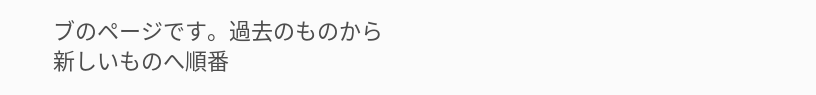ブのページです。過去のものから新しいものへ順番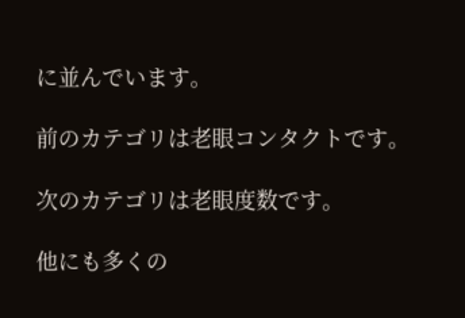に並んでいます。

前のカテゴリは老眼コンタクトです。

次のカテゴリは老眼度数です。

他にも多くの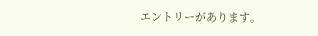エントリーがあります。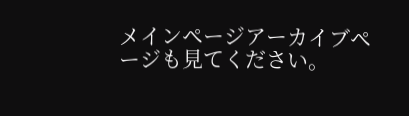メインページアーカイブページも見てください。